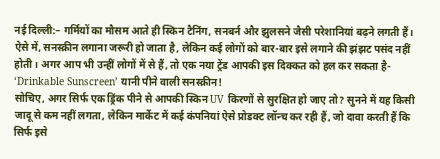नई दिल्ली:– गर्मियों का मौसम आते ही स्किन टैनिंग, सनबर्न और झुलसने जैसी परेशानियां बढ़ने लगती हैं। ऐसे में, सनस्क्रीन लगाना जरूरी हो जाता है, लेकिन कई लोगों को बार-बार इसे लगाने की झंझट पसंद नहीं होती। अगर आप भी उन्हीं लोगों में से हैं, तो एक नया ट्रेंड आपकी इस दिक्कत को हल कर सकता है- ‘Drinkable Sunscreen’ यानी पीने वाली सनस्क्रीन!
सोचिए, अगर सिर्फ एक ड्रिंक पीने से आपकी स्किन UV किरणों से सुरक्षित हो जाए तो? सुनने में यह किसी जादू से कम नहीं लगता, लेकिन मार्केट में कई कंपनियां ऐसे प्रोडक्ट लॉन्च कर रही हैं, जो दावा करती हैं कि सिर्फ इसे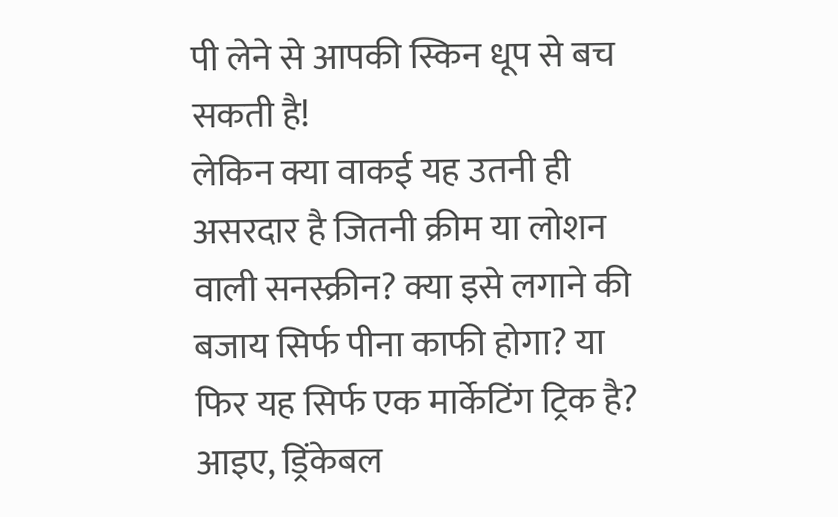पी लेने से आपकी स्किन धूप से बच सकती है!
लेकिन क्या वाकई यह उतनी ही असरदार है जितनी क्रीम या लोशन वाली सनस्क्रीन? क्या इसे लगाने की बजाय सिर्फ पीना काफी होगा? या फिर यह सिर्फ एक मार्केटिंग ट्रिक है? आइए, ड्रिंकेबल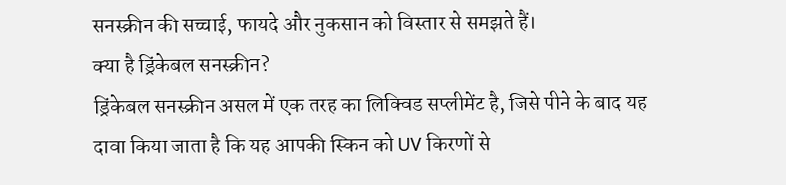सनस्क्रीन की सच्चाई, फायदे और नुकसान को विस्तार से समझते हैं।
क्या है ड्रिंकेबल सनस्क्रीन?
ड्रिंकेबल सनस्क्रीन असल में एक तरह का लिक्विड सप्लीमेंट है, जिसे पीने के बाद यह दावा किया जाता है कि यह आपकी स्किन को UV किरणों से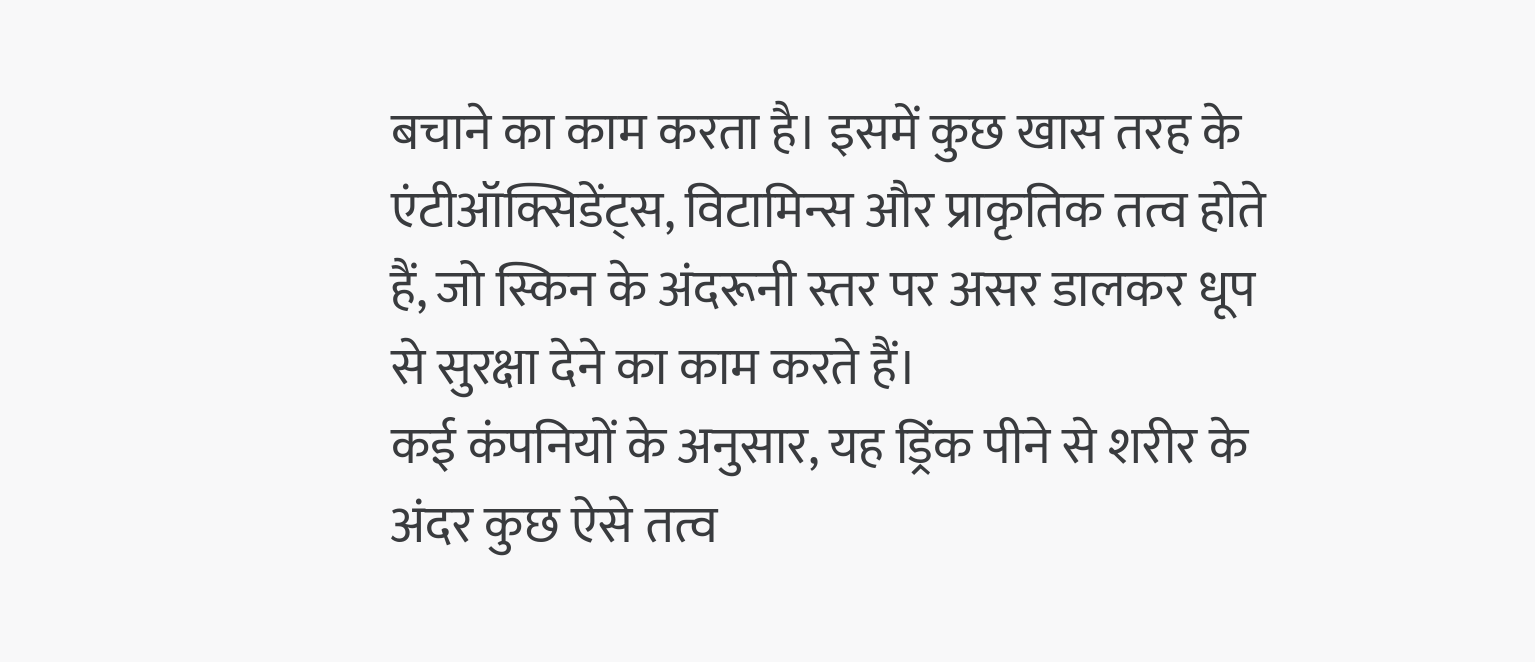बचाने का काम करता है। इसमें कुछ खास तरह के एंटीऑक्सिडेंट्स, विटामिन्स और प्राकृतिक तत्व होते हैं, जो स्किन के अंदरूनी स्तर पर असर डालकर धूप से सुरक्षा देने का काम करते हैं।
कई कंपनियों के अनुसार, यह ड्रिंक पीने से शरीर के अंदर कुछ ऐसे तत्व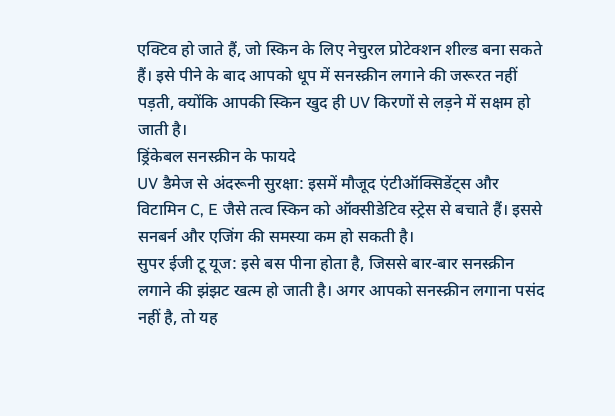एक्टिव हो जाते हैं, जो स्किन के लिए नेचुरल प्रोटेक्शन शील्ड बना सकते हैं। इसे पीने के बाद आपको धूप में सनस्क्रीन लगाने की जरूरत नहीं पड़ती, क्योंकि आपकी स्किन खुद ही UV किरणों से लड़ने में सक्षम हो जाती है।
ड्रिंकेबल सनस्क्रीन के फायदे
UV डैमेज से अंदरूनी सुरक्षा: इसमें मौजूद एंटीऑक्सिडेंट्स और विटामिन C, E जैसे तत्व स्किन को ऑक्सीडेटिव स्ट्रेस से बचाते हैं। इससे सनबर्न और एजिंग की समस्या कम हो सकती है।
सुपर ईजी टू यूज: इसे बस पीना होता है, जिससे बार-बार सनस्क्रीन लगाने की झंझट खत्म हो जाती है। अगर आपको सनस्क्रीन लगाना पसंद नहीं है, तो यह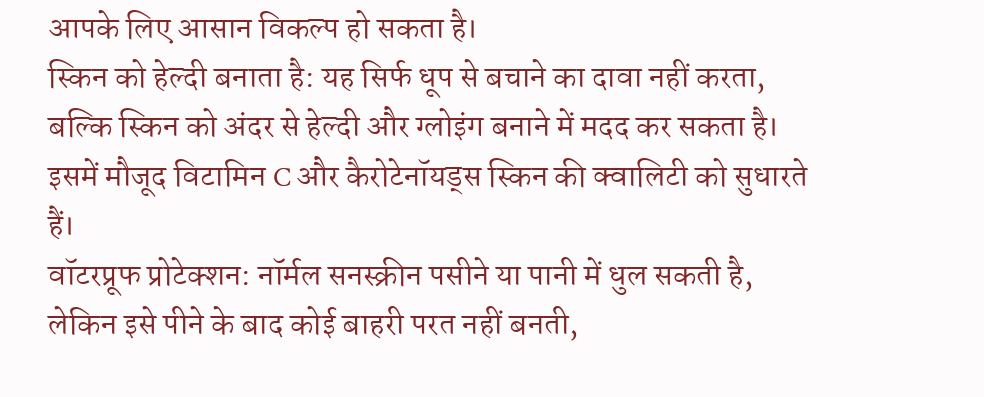आपके लिए आसान विकल्प हो सकता है।
स्किन को हेल्दी बनाता है: यह सिर्फ धूप से बचाने का दावा नहीं करता, बल्कि स्किन को अंदर से हेल्दी और ग्लोइंग बनाने में मदद कर सकता है। इसमें मौजूद विटामिन C और कैरोटेनॉयड्स स्किन की क्वालिटी को सुधारते हैं।
वॉटरप्रूफ प्रोटेक्शन: नॉर्मल सनस्क्रीन पसीने या पानी में धुल सकती है, लेकिन इसे पीने के बाद कोई बाहरी परत नहीं बनती,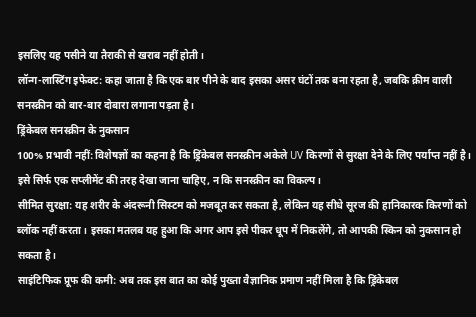इसलिए यह पसीने या तैराकी से खराब नहीं होती।
लॉन्ग-लास्टिंग इफेक्ट: कहा जाता है कि एक बार पीने के बाद इसका असर घंटों तक बना रहता है, जबकि क्रीम वाली सनस्क्रीन को बार-बार दोबारा लगाना पड़ता है।
ड्रिंकेबल सनस्क्रीन के नुकसान
100% प्रभावी नहीं: विशेषज्ञों का कहना है कि ड्रिंकेबल सनस्क्रीन अकेले UV किरणों से सुरक्षा देने के लिए पर्याप्त नहीं है। इसे सिर्फ एक सप्लीमेंट की तरह देखा जाना चाहिए, न कि सनस्क्रीन का विकल्प।
सीमित सुरक्षा: यह शरीर के अंदरूनी सिस्टम को मजबूत कर सकता है, लेकिन यह सीधे सूरज की हानिकारक किरणों को ब्लॉक नहीं करता। इसका मतलब यह हुआ कि अगर आप इसे पीकर धूप में निकलेंगे, तो आपकी स्किन को नुकसान हो सकता है।
साइंटिफिक प्रूफ की कमी: अब तक इस बात का कोई पुख्ता वैज्ञानिक प्रमाण नहीं मिला है कि ड्रिंकेबल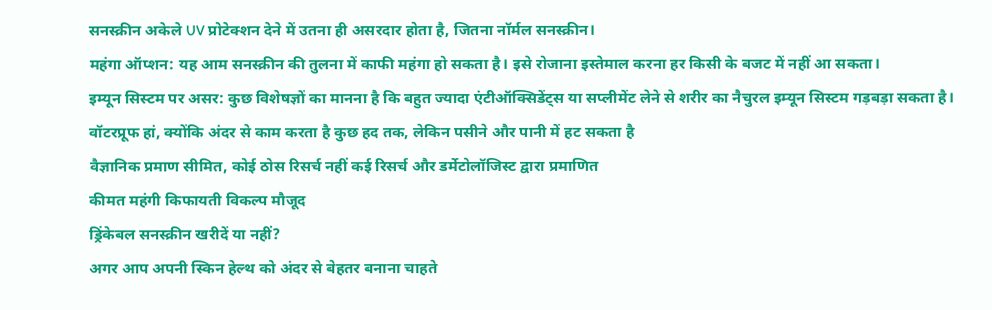सनस्क्रीन अकेले UV प्रोटेक्शन देने में उतना ही असरदार होता है, जितना नॉर्मल सनस्क्रीन।
महंगा ऑप्शन: यह आम सनस्क्रीन की तुलना में काफी महंगा हो सकता है। इसे रोजाना इस्तेमाल करना हर किसी के बजट में नहीं आ सकता।
इम्यून सिस्टम पर असर: कुछ विशेषज्ञों का मानना है कि बहुत ज्यादा एंटीऑक्सिडेंट्स या सप्लीमेंट लेने से शरीर का नैचुरल इम्यून सिस्टम गड़बड़ा सकता है।
वॉटरप्रूफ हां, क्योंकि अंदर से काम करता है कुछ हद तक, लेकिन पसीने और पानी में हट सकता है
वैज्ञानिक प्रमाण सीमित, कोई ठोस रिसर्च नहीं कई रिसर्च और डर्मेटोलॉजिस्ट द्वारा प्रमाणित
कीमत महंगी किफायती विकल्प मौजूद
ड्रिंकेबल सनस्क्रीन खरीदें या नहीं?
अगर आप अपनी स्किन हेल्थ को अंदर से बेहतर बनाना चाहते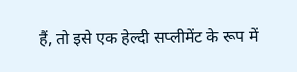हैं, तो इसे एक हेल्दी सप्लीमेंट के रूप में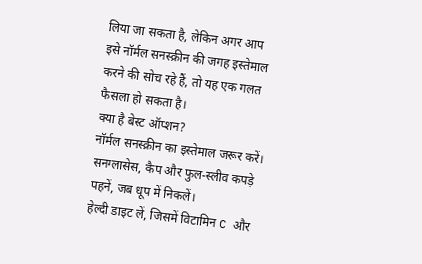लिया जा सकता है, लेकिन अगर आप इसे नॉर्मल सनस्क्रीन की जगह इस्तेमाल करने की सोच रहे हैं, तो यह एक गलत फैसला हो सकता है।
क्या है बेस्ट ऑप्शन?
नॉर्मल सनस्क्रीन का इस्तेमाल जरूर करें।
सनग्लासेस, कैप और फुल-स्लीव कपड़े पहनें, जब धूप में निकलें।
हेल्दी डाइट लें, जिसमें विटामिन C और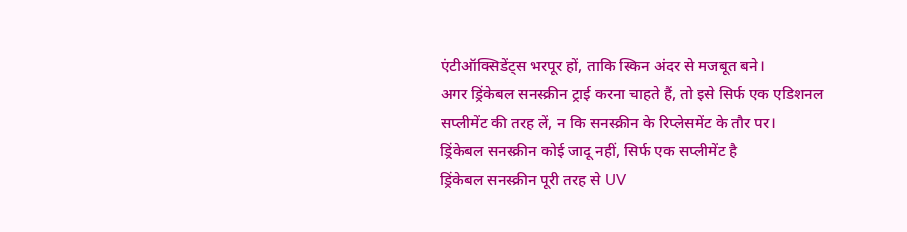एंटीऑक्सिडेंट्स भरपूर हों, ताकि स्किन अंदर से मजबूत बने।
अगर ड्रिंकेबल सनस्क्रीन ट्राई करना चाहते हैं, तो इसे सिर्फ एक एडिशनल सप्लीमेंट की तरह लें, न कि सनस्क्रीन के रिप्लेसमेंट के तौर पर।
ड्रिंकेबल सनस्क्रीन कोई जादू नहीं, सिर्फ एक सप्लीमेंट है
ड्रिंकेबल सनस्क्रीन पूरी तरह से UV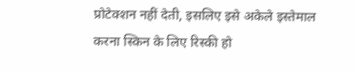प्रोटेक्शन नहीं देती, इसलिए इसे अकेले इस्तेमाल करना स्किन के लिए रिस्की हो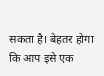सकता है। बेहतर होगा कि आप इसे एक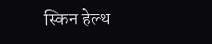स्किन हेल्थ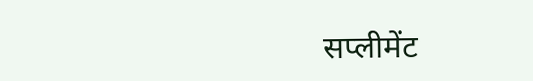सप्लीमेंट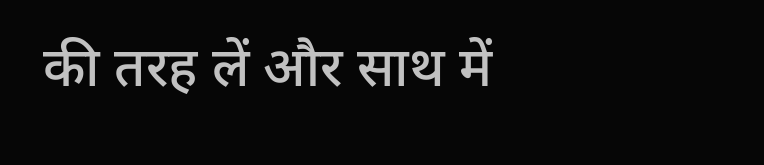की तरह लें और साथ में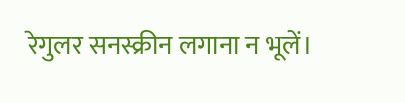रेगुलर सनस्क्रीन लगाना न भूलें।